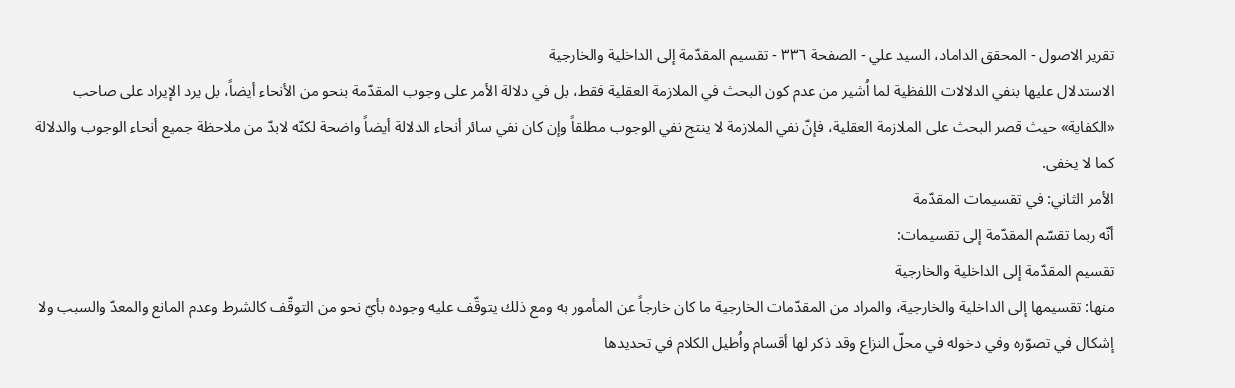تقریر الاصول - المحقق الداماد، السيد علي - الصفحة ٣٣٦ - تقسيم المقدّمة إلى الداخلية والخارجية
الاستدلال عليها بنفي الدلالات اللفظية لما اُشير من عدم كون البحث في الملازمة العقلية فقط، بل في دلالة الأمر على وجوب المقدّمة بنحو من الأنحاء أيضاً، بل يرد الإيراد على صاحب «الكفاية» حيث قصر البحث على الملازمة العقلية، فإنّ نفي الملازمة لا ينتج نفي الوجوب مطلقاً وإن كان نفي سائر أنحاء الدلالة أيضاً واضحة لكنّه لابدّ من ملاحظة جميع أنحاء الوجوب والدلالة كما لا يخفى.
الأمر الثاني: في تقسيمات المقدّمة
أنّه ربما تقسّم المقدّمة إلى تقسيمات:
تقسيم المقدّمة إلى الداخلية والخارجية
منها: تقسيمها إلى الداخلية والخارجية، والمراد من المقدّمات الخارجية ما كان خارجاً عن المأمور به ومع ذلك يتوقّف عليه وجوده بأيّ نحو من التوقّف كالشرط وعدم المانع والمعدّ والسبب ولا إشكال في تصوّره وفي دخوله في محلّ النزاع وقد ذكر لها أقسام واُطيل الكلام في تحديدها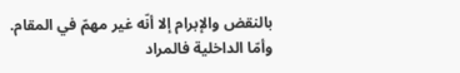بالنقض والإبرام إلا أنّه غير مهمّ في المقام.
وأمّا الداخلية فالمراد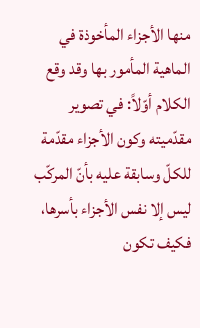منها الأجزاء المأخوذة في الماهية المأمور بها وقد وقع الكلام أوّلاً: في تصوير مقدّميته وكون الأجزاء مقدّمة للكلّ وسابقة عليه بأنّ المركّب ليس إلا نفس الأجزاء بأسرها، فكيف تكون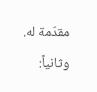مقدّمة له.
وثانياً: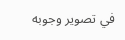في تصوير وجوبه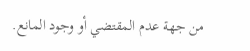من جهة عدم المقتضي أو وجود المانع.